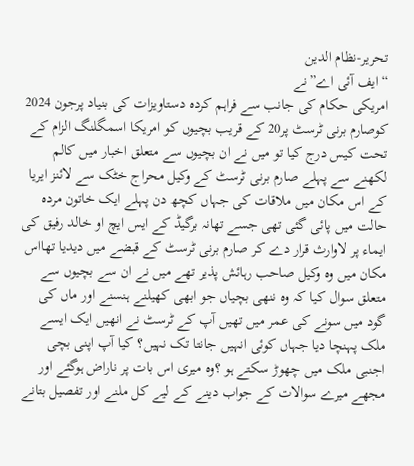تحریر-نظام الدین
“ایف آئی اے”نے
امریکی حکام کی جانب سے فراہم کردہ دستاویزات کی بنیاد پرجون 2024 کوصارم برنی ٹرسٹ پر20 کے قریب بچیوں کو امریکا اسمگلنگ الزام کے تحت کیس درج کیا تو میں نے ان بچیوں سے متعلق اخبار میں کالم لکھنے سے پہلے صارم برنی ٹرسٹ کے وکیل محراج خٹک سے لائنز ایریا کے اس مکان میں ملاقات کی جہاں کچھ دن پہلے ایک خاتون مردہ حالت میں پائی گئی تھی جسے تھانہ برگیڈ کے ایس ایچ او خالد رفیق کی ایماء پر لاوارث قرار دے کر صارم برنی ٹرسٹ کے قبضے میں دیدیا تھااس مکان میں وہ وکیل صاحب رہائش پذیر تھے میں نے ان سے بچیوں سے متعلق سوال کیا کہ وہ ننھی بچیاں جو ابھی کھیلنے ہنسنے اور ماں کی گود میں سونے کی عمر میں تھیں آپ کے ٹرسٹ نے انھیں ایک ایسے ملک پہنچا دیا جہاں کوئی انہیں جانتا تک نہیں؟ کیا آپ اپنی بچی اجنبی ملک میں چھوڑ سکتے ہو ؟وہ میری اس بات پر ناراض ہوگئے اور مجھے میرے سوالات کے جواب دینے کے لیے کل ملنے اور تفصیل بتانے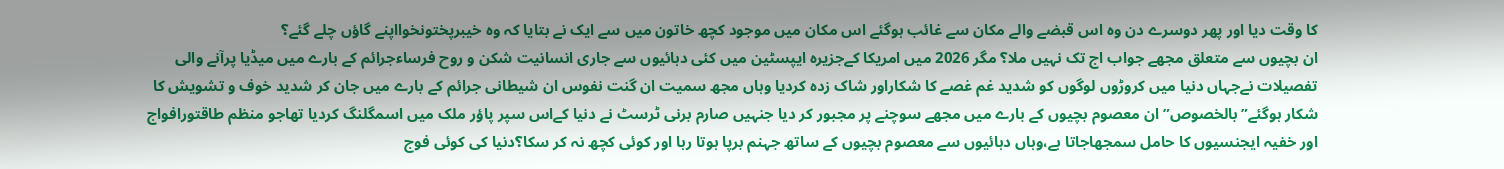کا وقت دیا اور پھر دوسرے دن وہ اس قبضے والے مکان سے غائب ہوگئے اس مکان میں موجود کچھ خاتون میں سے ایک نے بتایا کہ وہ خیبرپختونخوااپنے گاؤں چلے گئے؟
ان بچیوں سے متعلق مجھے جواب اج تک نہیں ملا؟ مگر 2026 میں امریکا کےجزیرہ ایپسٹین میں کئی دہائیوں سے جاری انسانیت شکن و روح فرساءجرائم کے بارے میں میڈیا پرآنے والی تفصیلات نےجہاں دنیا میں کروڑوں لوگوں کو شدید غم غصے کا شکاراور شاک زدہ کردیا وہاں مجھ سمیت ان گنت نفوس ان شیطانی جرائم کے بارے میں جان کر شدید خوف و تشویش کا شکار ہوگئے”بالخصوص” ان معصوم بچیوں کے بارے میں مجھے سوچنے پر مجبور کر دیا جنہیں صارم برنی ٹرسٹ نے دنیا کےاس سپر پاؤر ملک میں اسمگلنگ کردیا تھاجو منظم طاقتورافواج اور خفیہ ایجنسیوں کا حامل سمجھاجاتا ہے،وہاں دہائیوں سے معصوم بچیوں کے ساتھ جہنم برپا ہوتا رہا اور کوئی کچھ نہ کر سکا؟دنیا کی کوئی فوج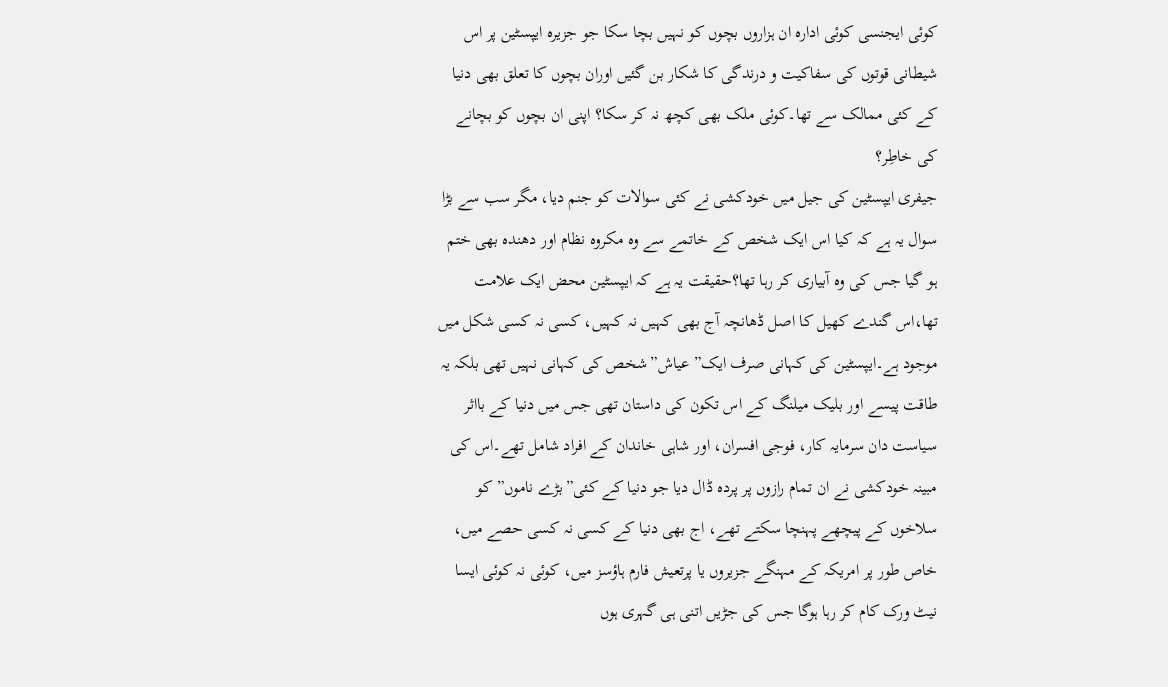کوئی ایجنسی کوئی ادارہ ان ہزاروں بچوں کو نہیں بچا سکا جو جزیرہ ایپسٹین پر اس شیطانی قوتوں کی سفاکیت و درندگی کا شکار بن گئیں اوران بچوں کا تعلق بھی دنیا کے کئی ممالک سے تھا۔کوئی ملک بھی کچھ نہ کر سکا؟ اپنی ان بچوں کو بچانے کی خاطِر؟
جیفری ایپسٹین کی جیل میں خودکشی نے کئی سوالات کو جنم دیا، مگر سب سے بڑا سوال یہ ہے کہ کیا اس ایک شخص کے خاتمے سے وہ مکروہ نظام اور دھندہ بھی ختم ہو گیا جس کی وہ آبیاری کر رہا تھا؟حقیقت یہ ہے کہ ایپسٹین محض ایک علامت تھا،اس گندے کھیل کا اصل ڈھانچہ آج بھی کہیں نہ کہیں، کسی نہ کسی شکل میں موجود ہے۔ایپسٹین کی کہانی صرف ایک”عیاش”شخص کی کہانی نہیں تھی بلکہ یہ طاقت پیسے اور بلیک میلنگ کے اس تکون کی داستان تھی جس میں دنیا کے بااثر سیاست دان سرمایہ کار، فوجی افسران، اور شاہی خاندان کے افراد شامل تھے۔اس کی مبینہ خودکشی نے ان تمام رازوں پر پردہ ڈال دیا جو دنیا کے کئی”بڑے ناموں”کو سلاخوں کے پیچھے پہنچا سکتے تھے، اج بھی دنیا کے کسی نہ کسی حصے میں، خاص طور پر امریکہ کے مہنگے جزیروں یا پرتعیش فارم ہاؤسز میں، کوئی نہ کوئی ایسا نیٹ ورک کام کر رہا ہوگا جس کی جڑیں اتنی ہی گہری ہوں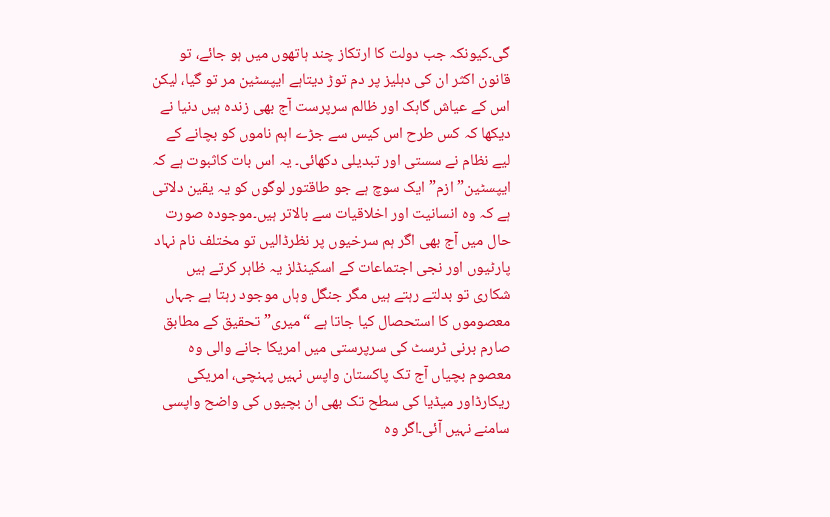گی۔کیونکہ جب دولت کا ارتکاز چند ہاتھوں میں ہو جائے، تو قانون اکثر ان کی دہلیز پر دم توڑ دیتاہے ایپسٹین مر تو گیا، لیکن اس کے عیاش گاہک اور ظالم سرپرست آج بھی زندہ ہیں دنیا نے دیکھا کہ کس طرح اس کیس سے جڑے اہم ناموں کو بچانے کے لیے نظام نے سستی اور تبدیلی دکھائی۔ یہ اس بات کاثبوت ہے کہ ایپسٹین”ازم” ایک سوچ ہے جو طاقتور لوگوں کو یہ یقین دلاتی ہے کہ وہ انسانیت اور اخلاقیات سے بالاتر ہیں۔موجودہ صورت حال میں آج بھی اگر ہم سرخیوں پر نظرڈالیں تو مختلف نام نہاد پارٹیوں اور نجی اجتماعات کے اسکینڈلز یہ ظاہر کرتے ہیں شکاری تو بدلتے رہتے ہیں مگر جنگل وہاں موجود رہتا ہے جہاں معصوموں کا استحصال کیا جاتا ہے “میری” تحقیق کے مطابق صارم برنی ٹرسٹ کی سرپرستی میں امریکا جانے والی وہ معصوم بچیاں آج تک پاکستان واپس نہیں پہنچی، امریکی ریکارڈاور میڈیا کی سطح تک بھی ان بچیوں کی واضح واپسی سامنے نہیں آئی۔اگر وہ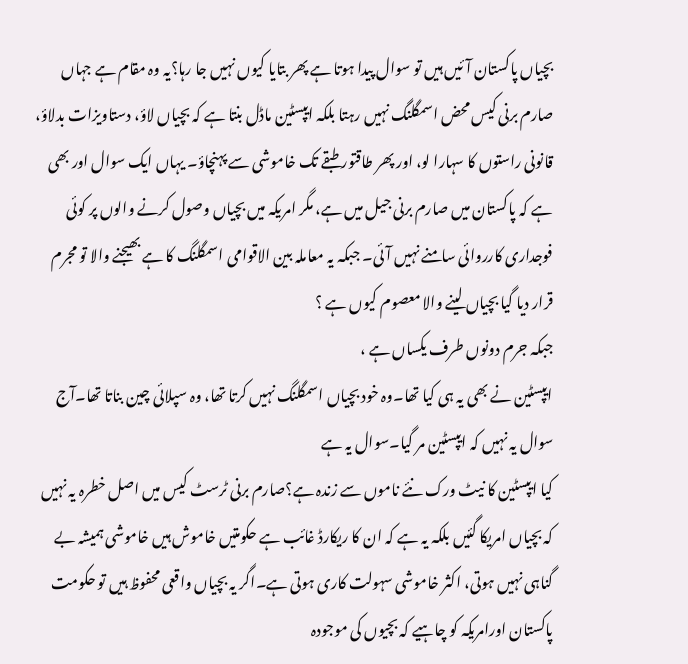بچیاں پاکستان آئیں ہیں تو سوال پیدا ہوتا ہے پھر بتایا کیوں نہیں جا رہا؟یہ وہ مقام ہے جہاں صارم برنی کیس محض اسمگلنگ نہیں رہتا بلکہ ایپسٹین ماڈل بنتا ہے کہ بچیاں لاؤ، دستاویزات بدلاؤ، قانونی راستوں کا سہارا لو، اور پھر طاقتور طبقے تک خاموشی سے پہنچاؤ۔ یہاں ایک سوال اور بھی ہے کہ پاکستان میں صارم برنی جیل میں ہے، مگر امریکہ میں بچیاں وصول کرنے والوں پر کوئی فوجداری کارروائی سامنے نہیں آئی۔ جبکہ یہ معاملہ بین الاقوامی اسمگلنگ کا ہے بھیجنے والا تو مجرم قرار دیا گیا بچیاں لینے والا معصوم کیوں ہے ؟
جبکہ جرم دونوں طرف یکساں ہے ،
ایپسٹین نے بھی یہ ہی کیا تھا۔وہ خود بچیاں اسمگلنگ نہیں کرتا تھا، وہ سپلائی چین بناتا تھا۔آج سوال یہ نہیں کہ ایپسٹین مر گیا۔سوال یہ ہے
کیا ایپسٹین کا نیٹ ورک نئے ناموں سے زندہ ہے؟صارم برنی ٹرسٹ کیس میں اصل خطرہ یہ نہیں کہ بچیاں امریکا گئیں بلکہ یہ ہے کہ ان کا ریکارڈ غائب ہے حکومتیں خاموش ہیں خاموشی ہمیشہ بے گناہی نہیں ہوتی، اکثر خاموشی سہولت کاری ہوتی ہے۔اگر یہ بچیاں واقعی محفوظ ہیں تو حکومت پاکستان اورامریکہ کو چاہیے کہ بچیوں کی موجودہ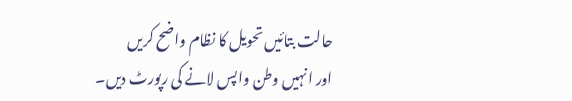حالت بتائیں تحویل کا نظام واضح کریں
اور انہیں وطن واپس لانے کی رپورٹ دیں۔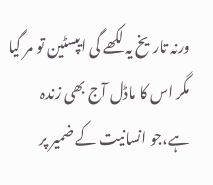ورنہ تاریخ یہ لکھے گی ایپسٹین تو مر گیا مگر اس کا ماڈل آج بھی زندہ ہے،جو انسانیت کے ضمیر پر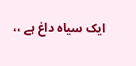ایک سیاہ داغ ہے ،،